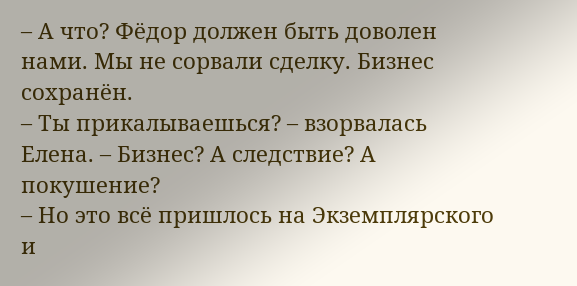– А что? Фёдор должен быть доволен нами. Мы не сорвали сделку. Бизнес сохранён.
– Ты прикалываешься? – взорвалась Елена. – Бизнес? А следствие? А покушение?
– Но это всё пришлось на Экземплярского и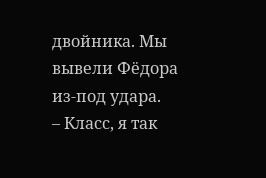двойника. Мы вывели Фёдора из-под удара.
– Класс, я так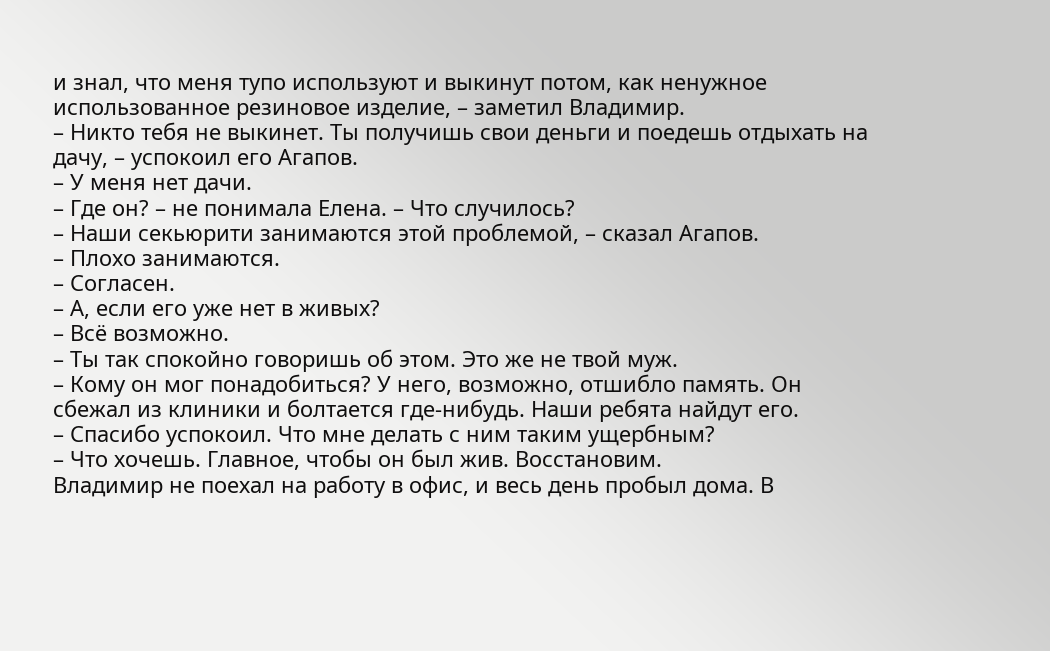и знал, что меня тупо используют и выкинут потом, как ненужное использованное резиновое изделие, – заметил Владимир.
– Никто тебя не выкинет. Ты получишь свои деньги и поедешь отдыхать на дачу, – успокоил его Агапов.
– У меня нет дачи.
– Где он? – не понимала Елена. – Что случилось?
– Наши секьюрити занимаются этой проблемой, – сказал Агапов.
– Плохо занимаются.
– Согласен.
– А, если его уже нет в живых?
– Всё возможно.
– Ты так спокойно говоришь об этом. Это же не твой муж.
– Кому он мог понадобиться? У него, возможно, отшибло память. Он сбежал из клиники и болтается где-нибудь. Наши ребята найдут его.
– Спасибо успокоил. Что мне делать с ним таким ущербным?
– Что хочешь. Главное, чтобы он был жив. Восстановим.
Владимир не поехал на работу в офис, и весь день пробыл дома. В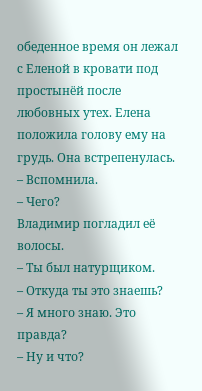обеденное время он лежал с Еленой в кровати под простынёй после любовных утех. Елена положила голову ему на грудь. Она встрепенулась.
– Вспомнила.
– Чего?
Владимир погладил её волосы.
– Ты был натурщиком.
– Откуда ты это знаешь?
– Я много знаю. Это правда?
– Ну и что?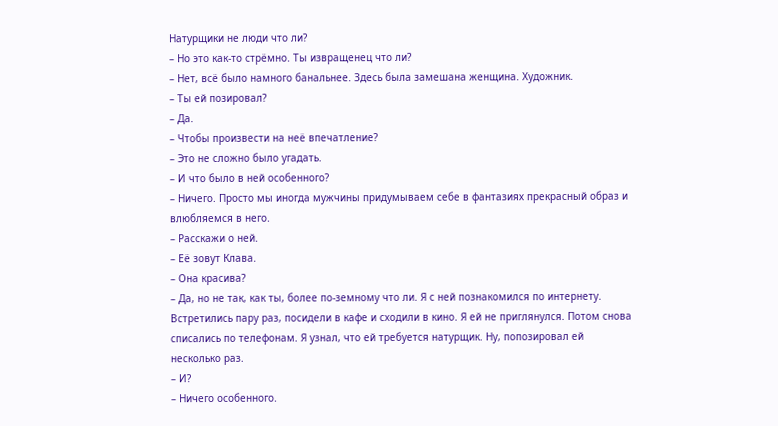Натурщики не люди что ли?
– Но это как-то стрёмно. Ты извращенец что ли?
– Нет, всё было намного банальнее. Здесь была замешана женщина. Художник.
– Ты ей позировал?
– Да.
– Чтобы произвести на неё впечатление?
– Это не сложно было угадать.
– И что было в ней особенного?
– Ничего. Просто мы иногда мужчины придумываем себе в фантазиях прекрасный образ и влюбляемся в него.
– Расскажи о ней.
– Её зовут Клава.
– Она красива?
– Да, но не так, как ты, более по-земному что ли. Я с ней познакомился по интернету. Встретились пару раз, посидели в кафе и сходили в кино. Я ей не приглянулся. Потом снова списались по телефонам. Я узнал, что ей требуется натурщик. Ну, попозировал ей несколько раз.
– И?
– Ничего особенного.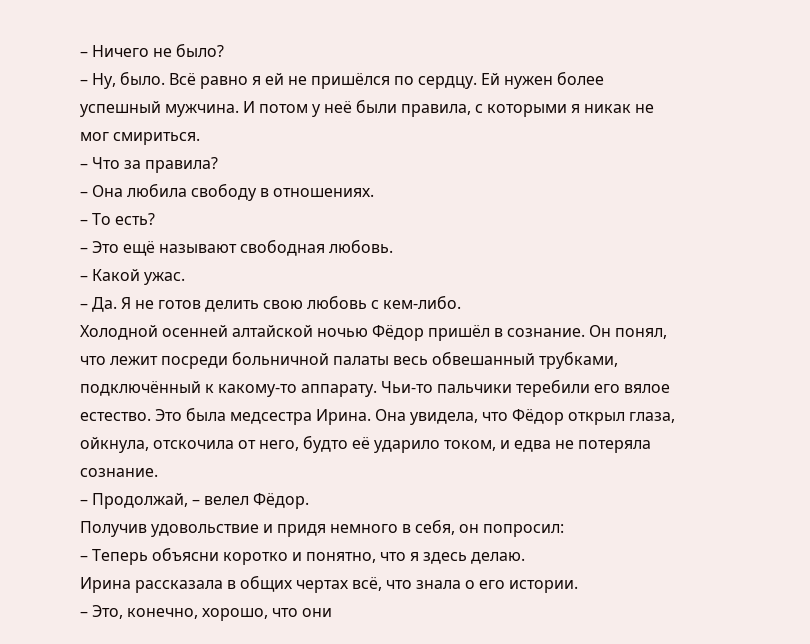– Ничего не было?
– Ну, было. Всё равно я ей не пришёлся по сердцу. Ей нужен более успешный мужчина. И потом у неё были правила, с которыми я никак не мог смириться.
– Что за правила?
– Она любила свободу в отношениях.
– То есть?
– Это ещё называют свободная любовь.
– Какой ужас.
– Да. Я не готов делить свою любовь с кем-либо.
Холодной осенней алтайской ночью Фёдор пришёл в сознание. Он понял, что лежит посреди больничной палаты весь обвешанный трубками, подключённый к какому-то аппарату. Чьи-то пальчики теребили его вялое естество. Это была медсестра Ирина. Она увидела, что Фёдор открыл глаза, ойкнула, отскочила от него, будто её ударило током, и едва не потеряла сознание.
– Продолжай, – велел Фёдор.
Получив удовольствие и придя немного в себя, он попросил:
– Теперь объясни коротко и понятно, что я здесь делаю.
Ирина рассказала в общих чертах всё, что знала о его истории.
– Это, конечно, хорошо, что они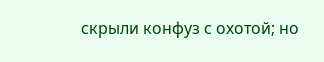скрыли конфуз с охотой; но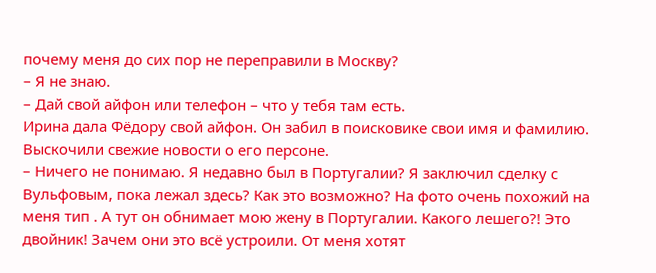почему меня до сих пор не переправили в Москву?
– Я не знаю.
– Дай свой айфон или телефон – что у тебя там есть.
Ирина дала Фёдору свой айфон. Он забил в поисковике свои имя и фамилию. Выскочили свежие новости о его персоне.
– Ничего не понимаю. Я недавно был в Португалии? Я заключил сделку с Вульфовым, пока лежал здесь? Как это возможно? На фото очень похожий на меня тип . А тут он обнимает мою жену в Португалии. Какого лешего?! Это двойник! Зачем они это всё устроили. От меня хотят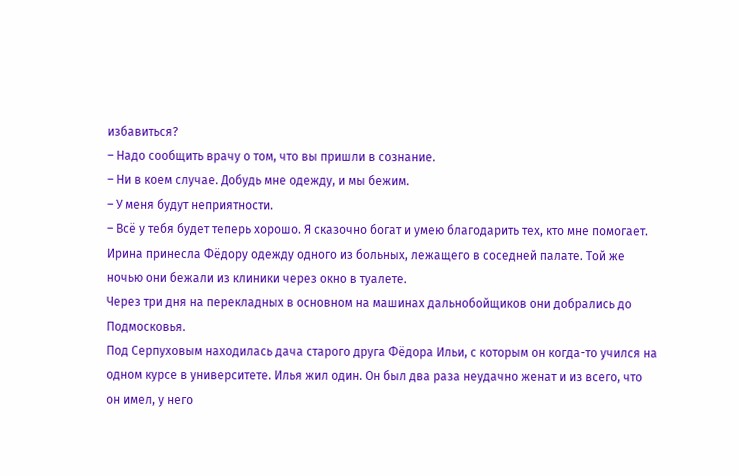избавиться?
– Надо сообщить врачу о том, что вы пришли в сознание.
– Ни в коем случае. Добудь мне одежду, и мы бежим.
– У меня будут неприятности.
– Всё у тебя будет теперь хорошо. Я сказочно богат и умею благодарить тех, кто мне помогает.
Ирина принесла Фёдору одежду одного из больных, лежащего в соседней палате. Той же ночью они бежали из клиники через окно в туалете.
Через три дня на перекладных в основном на машинах дальнобойщиков они добрались до Подмосковья.
Под Серпуховым находилась дача старого друга Фёдора Ильи, с которым он когда-то учился на одном курсе в университете. Илья жил один. Он был два раза неудачно женат и из всего, что он имел, у него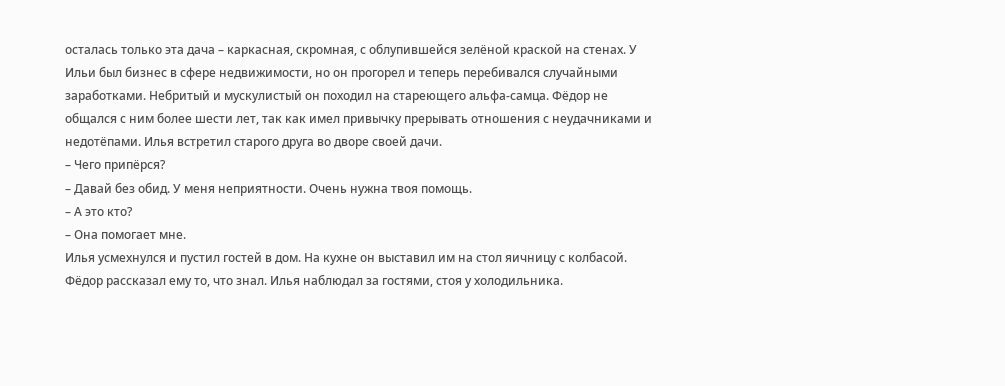осталась только эта дача – каркасная, скромная, с облупившейся зелёной краской на стенах. У Ильи был бизнес в сфере недвижимости, но он прогорел и теперь перебивался случайными заработками. Небритый и мускулистый он походил на стареющего альфа-самца. Фёдор не общался с ним более шести лет, так как имел привычку прерывать отношения с неудачниками и недотёпами. Илья встретил старого друга во дворе своей дачи.
– Чего припёрся?
– Давай без обид. У меня неприятности. Очень нужна твоя помощь.
– А это кто?
– Она помогает мне.
Илья усмехнулся и пустил гостей в дом. На кухне он выставил им на стол яичницу с колбасой. Фёдор рассказал ему то, что знал. Илья наблюдал за гостями, стоя у холодильника.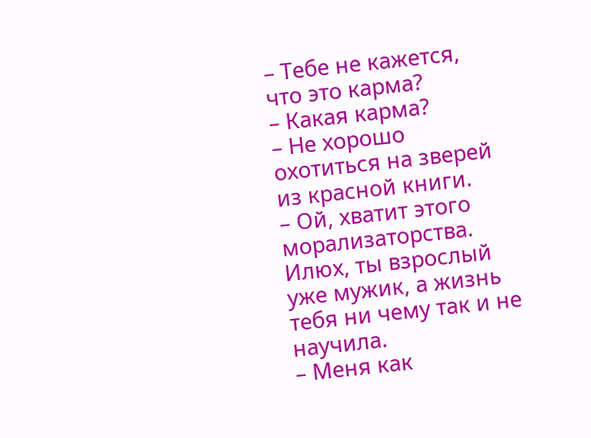– Тебе не кажется, что это карма?
– Какая карма?
– Не хорошо охотиться на зверей из красной книги.
– Ой, хватит этого морализаторства. Илюх, ты взрослый уже мужик, а жизнь тебя ни чему так и не научила.
– Меня как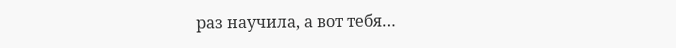раз научила, а вот тебя…